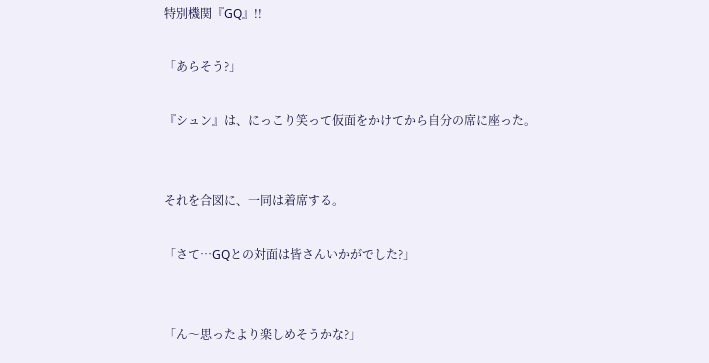特別機関『GQ』!!

「あらそう?」

『シュン』は、にっこり笑って仮面をかけてから自分の席に座った。


それを合図に、一同は着席する。

「さて…GQとの対面は皆さんいかがでした?」


「ん〜思ったより楽しめそうかな?」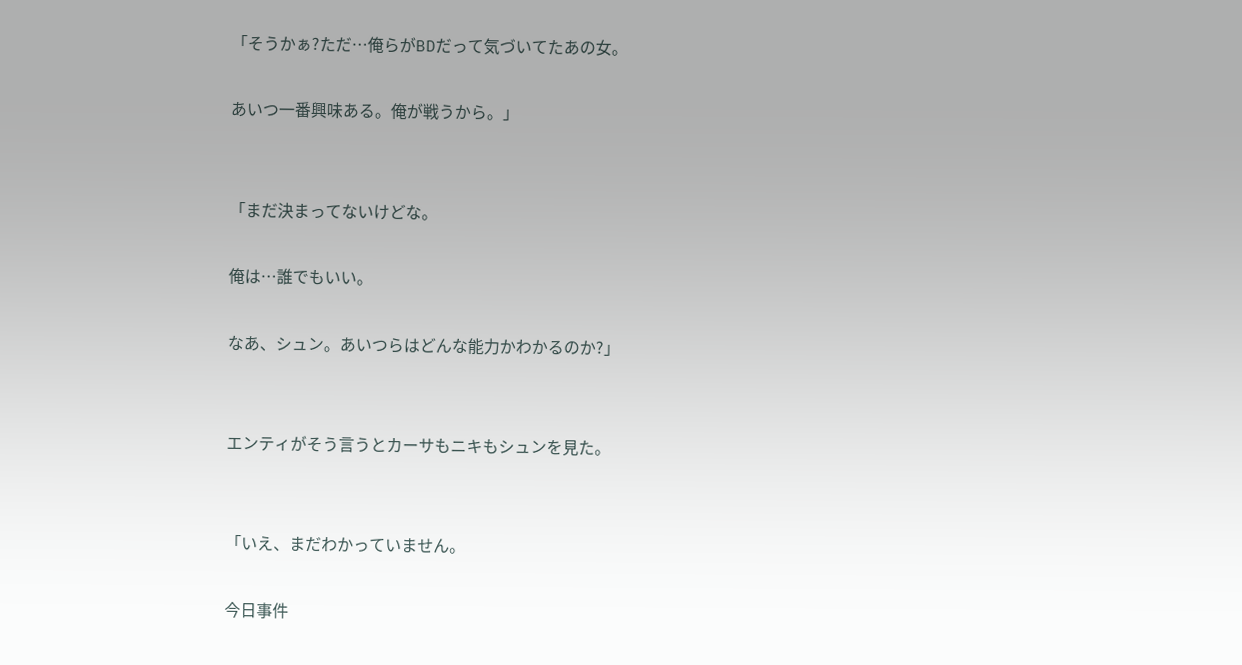「そうかぁ?ただ…俺らがBDだって気づいてたあの女。

あいつ一番興味ある。俺が戦うから。」


「まだ決まってないけどな。

俺は…誰でもいい。

なあ、シュン。あいつらはどんな能力かわかるのか?」


エンティがそう言うとカーサもニキもシュンを見た。


「いえ、まだわかっていません。

今日事件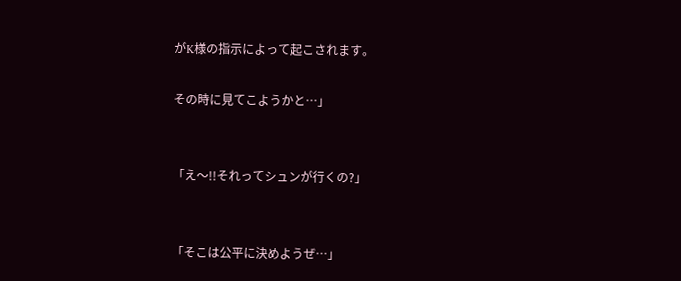がK様の指示によって起こされます。

その時に見てこようかと…」


「え〜!!それってシュンが行くの?」


「そこは公平に決めようぜ…」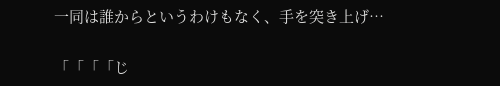一同は誰からというわけもなく、手を突き上げ…


「「「「じ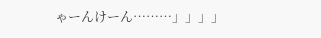ゃーんけーん………」」」」